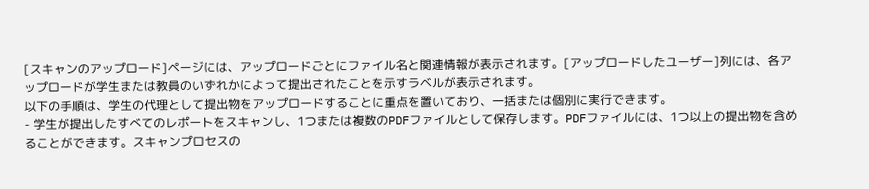[スキャンのアップロード]ページには、アップロードごとにファイル名と関連情報が表示されます。[アップロードしたユーザー]列には、各アップロードが学生または教員のいずれかによって提出されたことを示すラベルが表示されます。
以下の手順は、学生の代理として提出物をアップロードすることに重点を置いており、一括または個別に実行できます。
- 学生が提出したすべてのレポートをスキャンし、1つまたは複数のPDFファイルとして保存します。PDFファイルには、1つ以上の提出物を含めることができます。スキャンプロセスの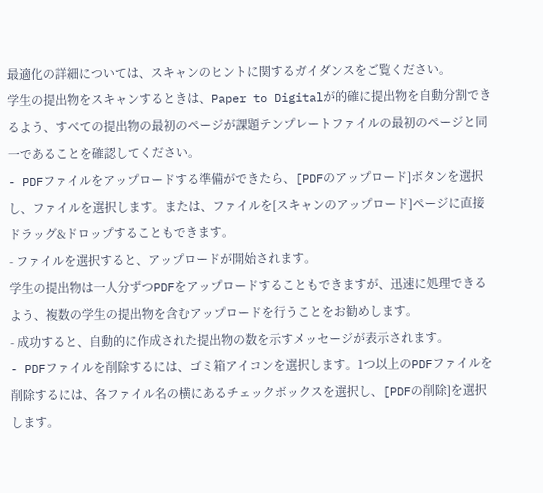最適化の詳細については、スキャンのヒントに関するガイダンスをご覧ください。
学生の提出物をスキャンするときは、Paper to Digitalが的確に提出物を自動分割できるよう、すべての提出物の最初のページが課題テンプレートファイルの最初のページと同一であることを確認してください。
- PDFファイルをアップロードする準備ができたら、[PDFのアップロード]ボタンを選択し、ファイルを選択します。または、ファイルを[スキャンのアップロード]ページに直接ドラッグ&ドロップすることもできます。
- ファイルを選択すると、アップロードが開始されます。
学生の提出物は一人分ずつPDFをアップロードすることもできますが、迅速に処理できるよう、複数の学生の提出物を含むアップロードを行うことをお勧めします。
- 成功すると、自動的に作成された提出物の数を示すメッセージが表示されます。
- PDFファイルを削除するには、ゴミ箱アイコンを選択します。1つ以上のPDFファイルを削除するには、各ファイル名の横にあるチェックボックスを選択し、[PDFの削除]を選択します。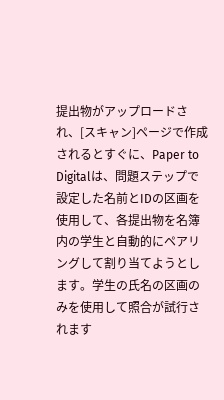提出物がアップロードされ、[スキャン]ページで作成されるとすぐに、Paper to Digitalは、問題ステップで設定した名前とIDの区画を使用して、各提出物を名簿内の学生と自動的にペアリングして割り当てようとします。学生の氏名の区画のみを使用して照合が試行されます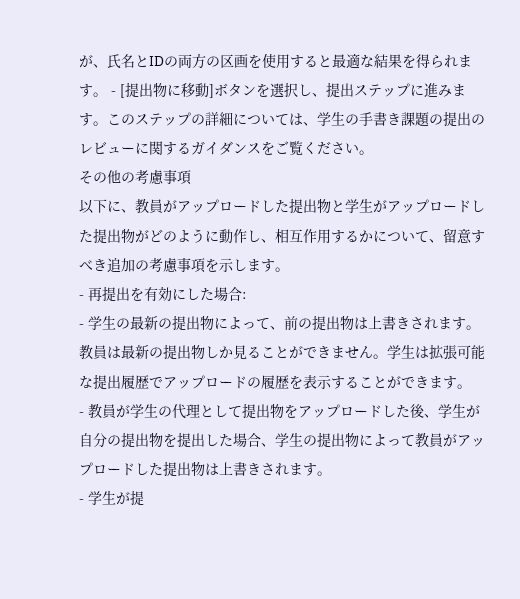が、氏名とIDの両方の区画を使用すると最適な結果を得られます。 - [提出物に移動]ボタンを選択し、提出ステップに進みます。このステップの詳細については、学生の手書き課題の提出のレビューに関するガイダンスをご覧ください。
その他の考慮事項
以下に、教員がアップロードした提出物と学生がアップロードした提出物がどのように動作し、相互作用するかについて、留意すべき追加の考慮事項を示します。
- 再提出を有効にした場合:
- 学生の最新の提出物によって、前の提出物は上書きされます。教員は最新の提出物しか見ることができません。学生は拡張可能な提出履歴でアップロードの履歴を表示することができます。
- 教員が学生の代理として提出物をアップロードした後、学生が自分の提出物を提出した場合、学生の提出物によって教員がアップロードした提出物は上書きされます。
- 学生が提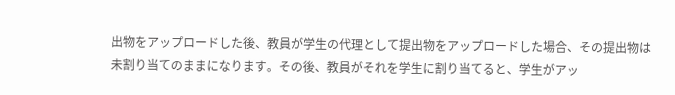出物をアップロードした後、教員が学生の代理として提出物をアップロードした場合、その提出物は未割り当てのままになります。その後、教員がそれを学生に割り当てると、学生がアッ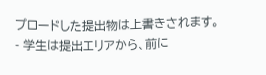プロードした提出物は上書きされます。
- 学生は提出エリアから、前に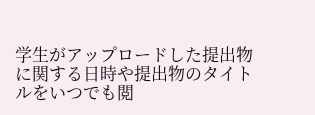学生がアップロードした提出物に関する日時や提出物のタイトルをいつでも閲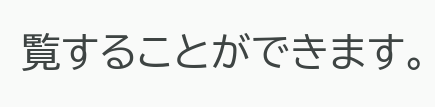覧することができます。